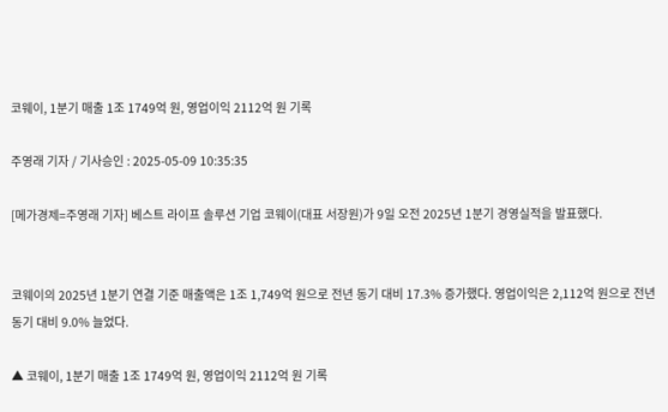코웨이, 1분기 매출 1조 1749억 원, 영업이익 2112억 원 기록

주영래 기자 / 기사승인 : 2025-05-09 10:35:35

[메가경제=주영래 기자] 베스트 라이프 솔루션 기업 코웨이(대표 서장원)가 9일 오전 2025년 1분기 경영실적을 발표했다.


코웨이의 2025년 1분기 연결 기준 매출액은 1조 1,749억 원으로 전년 동기 대비 17.3% 증가했다. 영업이익은 2,112억 원으로 전년 동기 대비 9.0% 늘었다.

▲ 코웨이, 1분기 매출 1조 1749억 원, 영업이익 2112억 원 기록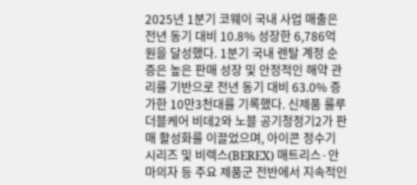2025년 1분기 코웨이 국내 사업 매출은 전년 동기 대비 10.8% 성장한 6,786억 원을 달성했다. 1분기 국내 렌탈 계정 순증은 높은 판매 성장 및 안정적인 해약 관리를 기반으로 전년 동기 대비 63.0% 증가한 10만3천대를 기록했다. 신제품 룰루 더블케어 비데2와 노블 공기청정기2가 판매 활성화를 이끌었으며, 아이콘 정수기 시리즈 및 비렉스(BEREX) 매트리스·안마의자 등 주요 제품군 전반에서 지속적인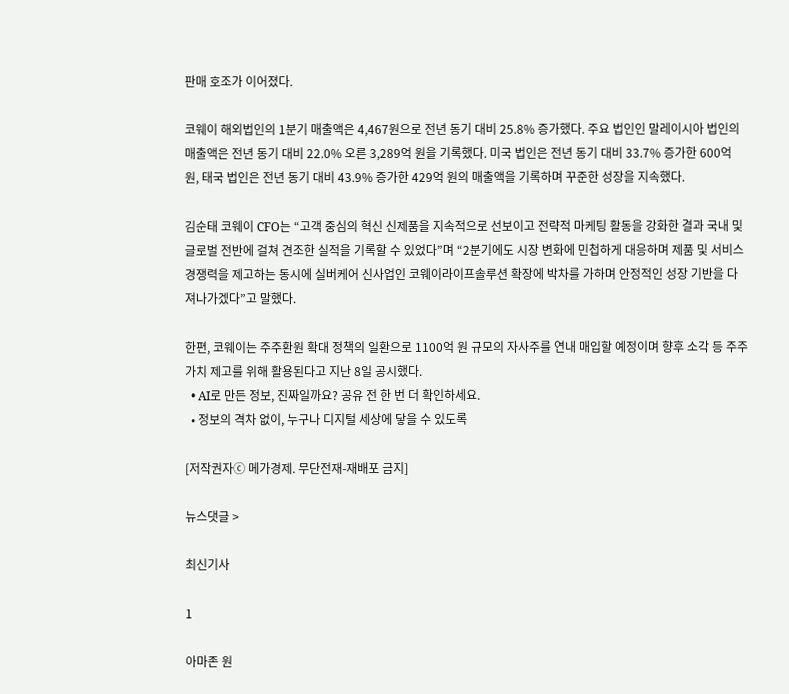판매 호조가 이어졌다.

코웨이 해외법인의 1분기 매출액은 4,467원으로 전년 동기 대비 25.8% 증가했다. 주요 법인인 말레이시아 법인의 매출액은 전년 동기 대비 22.0% 오른 3,289억 원을 기록했다. 미국 법인은 전년 동기 대비 33.7% 증가한 600억 원, 태국 법인은 전년 동기 대비 43.9% 증가한 429억 원의 매출액을 기록하며 꾸준한 성장을 지속했다.

김순태 코웨이 CFO는 “고객 중심의 혁신 신제품을 지속적으로 선보이고 전략적 마케팅 활동을 강화한 결과 국내 및 글로벌 전반에 걸쳐 견조한 실적을 기록할 수 있었다”며 “2분기에도 시장 변화에 민첩하게 대응하며 제품 및 서비스 경쟁력을 제고하는 동시에 실버케어 신사업인 코웨이라이프솔루션 확장에 박차를 가하며 안정적인 성장 기반을 다져나가겠다”고 말했다.

한편, 코웨이는 주주환원 확대 정책의 일환으로 1100억 원 규모의 자사주를 연내 매입할 예정이며 향후 소각 등 주주가치 제고를 위해 활용된다고 지난 8일 공시했다.
  • AI로 만든 정보, 진짜일까요? 공유 전 한 번 더 확인하세요.
  • 정보의 격차 없이, 누구나 디지털 세상에 닿을 수 있도록

[저작권자ⓒ 메가경제. 무단전재-재배포 금지]

뉴스댓글 >

최신기사

1

아마존 원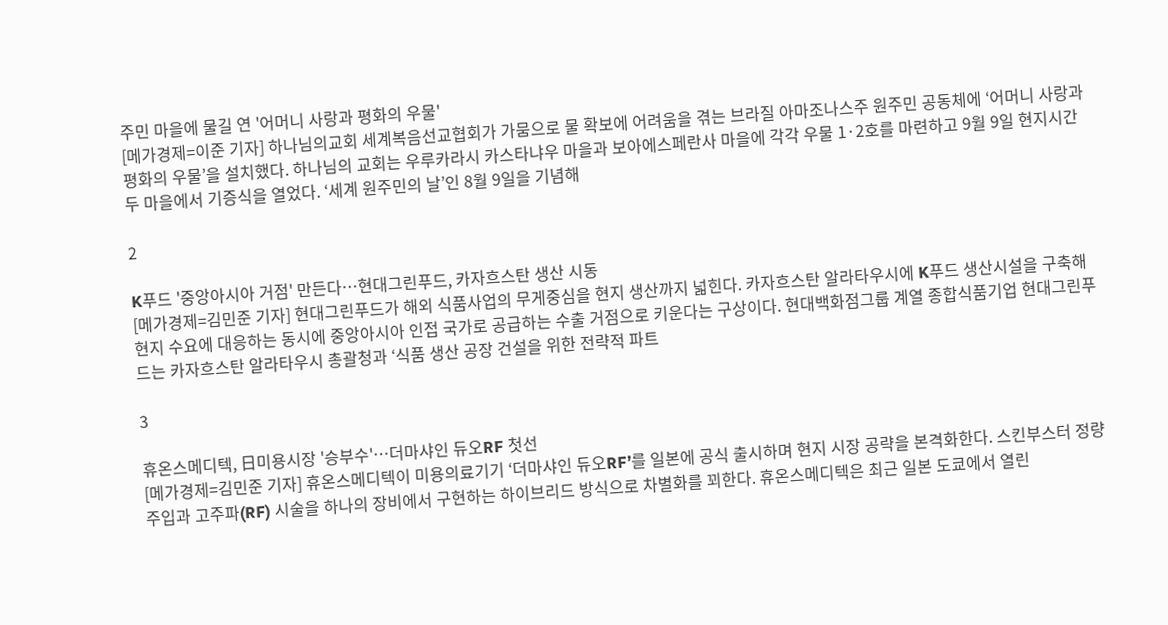주민 마을에 물길 연 '어머니 사랑과 평화의 우물'
[메가경제=이준 기자] 하나님의교회 세계복음선교협회가 가뭄으로 물 확보에 어려움을 겪는 브라질 아마조나스주 원주민 공동체에 ‘어머니 사랑과 평화의 우물’을 설치했다. 하나님의 교회는 우루카라시 카스타냐우 마을과 보아에스페란사 마을에 각각 우물 1·2호를 마련하고 9월 9일 현지시간 두 마을에서 기증식을 열었다. ‘세계 원주민의 날’인 8월 9일을 기념해

2

K푸드 '중앙아시아 거점' 만든다…현대그린푸드, 카자흐스탄 생산 시동
[메가경제=김민준 기자] 현대그린푸드가 해외 식품사업의 무게중심을 현지 생산까지 넓힌다. 카자흐스탄 알라타우시에 K푸드 생산시설을 구축해 현지 수요에 대응하는 동시에 중앙아시아 인접 국가로 공급하는 수출 거점으로 키운다는 구상이다. 현대백화점그룹 계열 종합식품기업 현대그린푸드는 카자흐스탄 알라타우시 총괄청과 ‘식품 생산 공장 건설을 위한 전략적 파트

3

휴온스메디텍, 日미용시장 '승부수'…더마샤인 듀오RF 첫선
[메가경제=김민준 기자] 휴온스메디텍이 미용의료기기 ‘더마샤인 듀오RF’를 일본에 공식 출시하며 현지 시장 공략을 본격화한다. 스킨부스터 정량 주입과 고주파(RF) 시술을 하나의 장비에서 구현하는 하이브리드 방식으로 차별화를 꾀한다. 휴온스메디텍은 최근 일본 도쿄에서 열린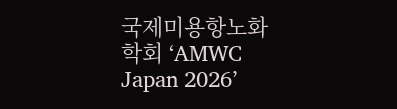국제미용항노화학회 ‘AMWC Japan 2026’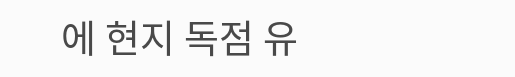에 현지 독점 유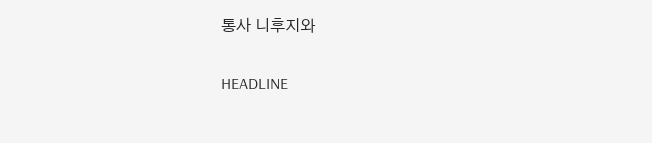통사 니후지와

HEADLINE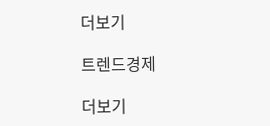더보기

트렌드경제

더보기